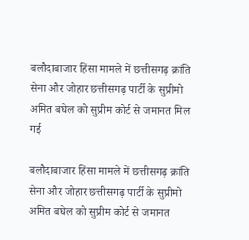बलौदाबाजार हिंसा मामले में छत्तीसगढ़ क्रांति सेना और जोहार छत्तीसगढ़ पार्टी के सुप्रीमो अमित बघेल को सुप्रीम कोर्ट से जमानत मिल गई

बलौदाबाजार हिंसा मामले में छत्तीसगढ़ क्रांति सेना और जोहार छत्तीसगढ़ पार्टी के सुप्रीमो अमित बघेल को सुप्रीम कोर्ट से जमानत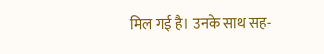मिल गई है। उनके साथ सह-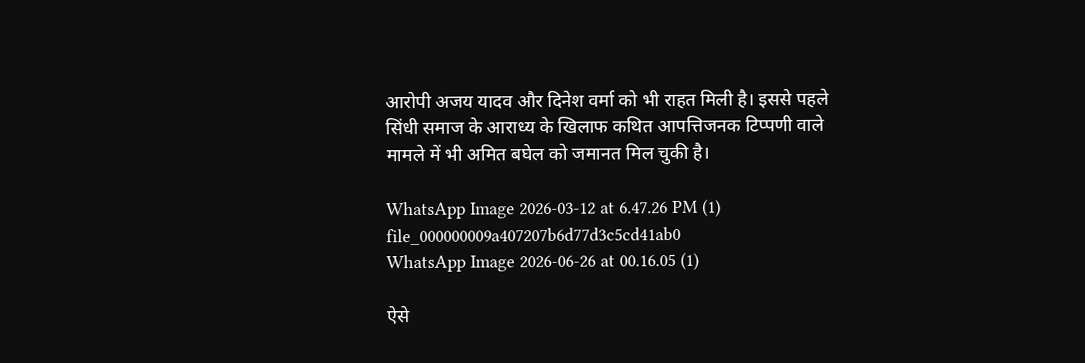आरोपी अजय यादव और दिनेश वर्मा को भी राहत मिली है। इससे पहले सिंधी समाज के आराध्य के खिलाफ कथित आपत्तिजनक टिप्पणी वाले मामले में भी अमित बघेल को जमानत मिल चुकी है।

WhatsApp Image 2026-03-12 at 6.47.26 PM (1)
file_000000009a407207b6d77d3c5cd41ab0
WhatsApp Image 2026-06-26 at 00.16.05 (1)

ऐसे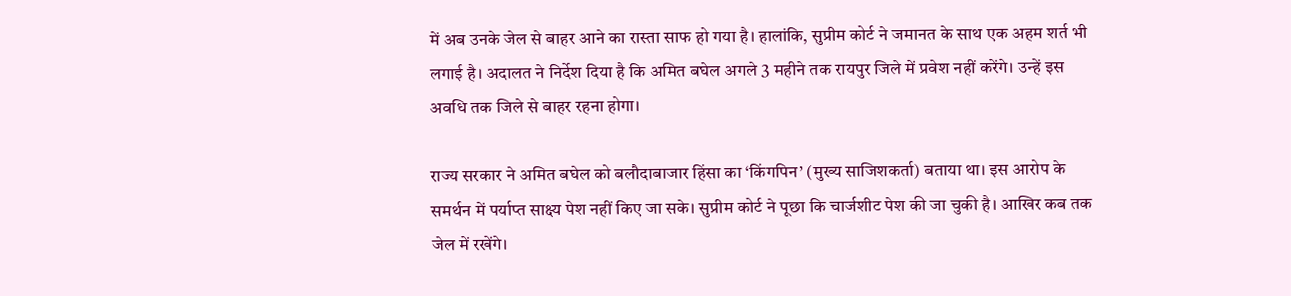में अब उनके जेल से बाहर आने का रास्ता साफ हो गया है। हालांकि, सुप्रीम कोर्ट ने जमानत के साथ एक अहम शर्त भी लगाई है। अदालत ने निर्देश दिया है कि अमित बघेल अगले 3 महीने तक रायपुर जिले में प्रवेश नहीं करेंगे। उन्हें इस अवधि तक जिले से बाहर रहना होगा।

राज्य सरकार ने अमित बघेल को बलौदाबाजार हिंसा का ‘किंगपिन’ (मुख्य साजिशकर्ता) बताया था। इस आरोप के समर्थन में पर्याप्त साक्ष्य पेश नहीं किए जा सके। सुप्रीम कोर्ट ने पूछा कि चार्जशीट पेश की जा चुकी है। आखिर कब तक जेल में रखेंगे।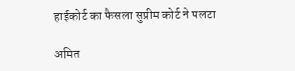हाईकोर्ट का फैसला सुप्रीम कोर्ट ने पलटा

अमित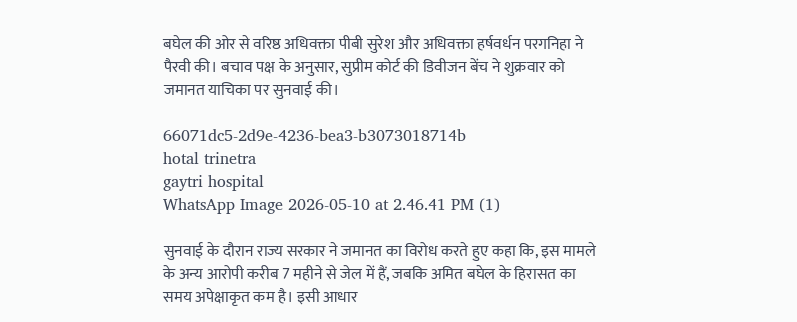बघेल की ओर से वरिष्ठ अधिवक्ता पीबी सुरेश और अधिवक्ता हर्षवर्धन परगनिहा ने पैरवी की। बचाव पक्ष के अनुसार, सुप्रीम कोर्ट की डिवीजन बेंच ने शुक्रवार को जमानत याचिका पर सुनवाई की।

66071dc5-2d9e-4236-bea3-b3073018714b
hotal trinetra
gaytri hospital
WhatsApp Image 2026-05-10 at 2.46.41 PM (1)

सुनवाई के दौरान राज्य सरकार ने जमानत का विरोध करते हुए कहा कि, इस मामले के अन्य आरोपी करीब 7 महीने से जेल में हैं, जबकि अमित बघेल के हिरासत का समय अपेक्षाकृत कम है। इसी आधार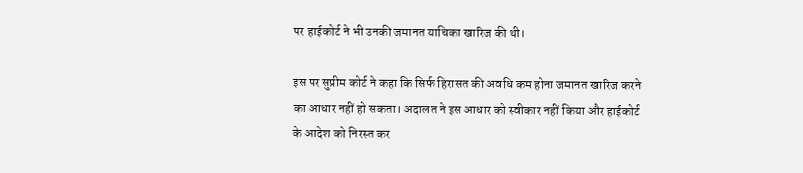पर हाईकोर्ट ने भी उनकी जमानत याचिका खारिज की थी।

इस पर सुप्रीम कोर्ट ने कहा कि सिर्फ हिरासत की अवधि कम होना जमानत खारिज करने का आधार नहीं हो सकता। अदालत ने इस आधार को स्वीकार नहीं किया और हाईकोर्ट के आदेश को निरस्त कर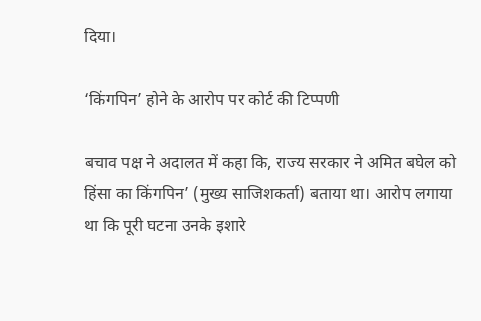दिया।

‘किंगपिन’ होने के आरोप पर कोर्ट की टिप्पणी

बचाव पक्ष ने अदालत में कहा कि, राज्य सरकार ने अमित बघेल को हिंसा का किंगपिन’ (मुख्य साजिशकर्ता) बताया था। आरोप लगाया था कि पूरी घटना उनके इशारे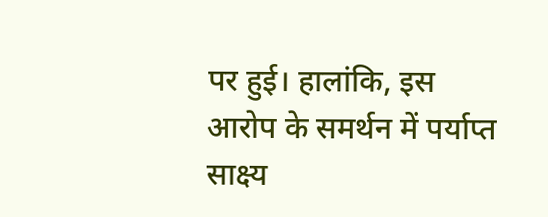पर हुई। हालांकि, इस आरोप के समर्थन में पर्याप्त साक्ष्य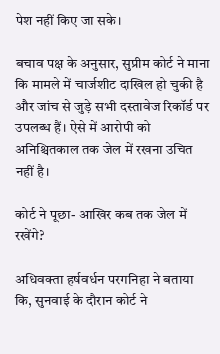पेश नहीं किए जा सके।

बचाव पक्ष के अनुसार, सुप्रीम कोर्ट ने माना कि मामले में चार्जशीट दाखिल हो चुकी है और जांच से जुड़े सभी दस्तावेज रिकॉर्ड पर उपलब्ध हैं। ऐसे में आरोपी को अनिश्चितकाल तक जेल में रखना उचित नहीं है।

कोर्ट ने पूछा- आखिर कब तक जेल में रखेंगे?

अधिवक्ता हर्षवर्धन परगनिहा ने बताया कि, सुनवाई के दौरान कोर्ट ने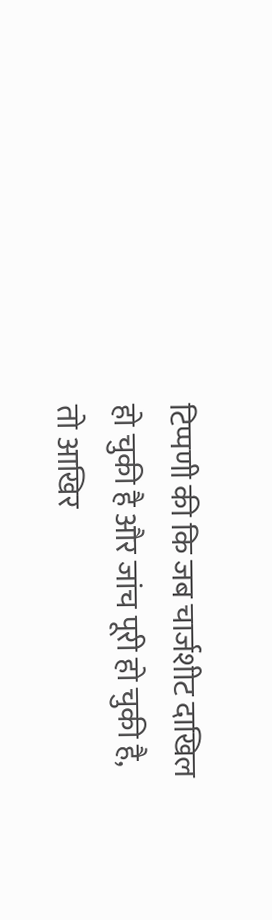टिप्पणी की कि जब चार्जशीट दाखिल हो चुकी है और जांच पूरी हो चुकी है, तो आखिर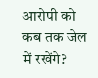आरोपी को कब तक जेल में रखेंगे?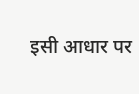इसी आधार पर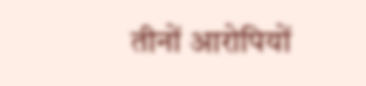तीनों आरोपियों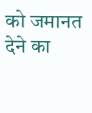को जमानत देने का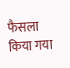फैसला किया गया